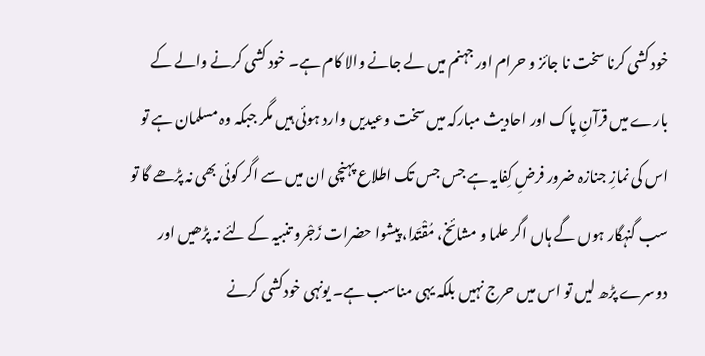خود کشی کرنا سخت نا جائز و حرام اور جہنم میں لے جانے والا کام ہے۔ خود کشی کرنے والے کے بارے میں قرآنِ پاک اور احادیث مبارکہ میں سخت وعیدیں وارد ہوئی ہیں مگر جبکہ وہ مسلمان ہے تو اس کی نمازِ جنازہ ضرور فرضِ کِفایہ ہے جس جس تک اطلاع پہنچی ان میں سے اگر کوئی بھی نہ پڑھے گا تو سب گنہگار ہوں گے ہاں اگر علما و مشائخ، مُقْتَدا، پیشوا حضرات زَجْرو تنبیہ کے لئے نہ پڑھیں اور دوسرے پڑھ لیں تو اس میں حرج نہیں بلکہ یہی مناسب ہے۔ یونہی خودکشی کرنے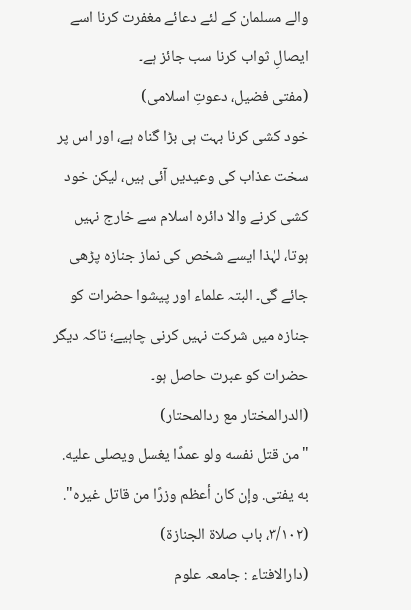والے مسلمان کے لئے دعائے مغفرت کرنا اسے ایصالِ ثواب کرنا سب جائز ہے۔
(مفتی فضیل، دعوتِ اسلامی)
خود کشی کرنا بہت ہی بڑا گناہ ہے، اور اس پر سخت عذاب کی وعیدیں آئی ہیں، لیکن خود کشی کرنے والا دائرہ اسلام سے خارج نہیں ہوتا، لہٰذا ایسے شخص کی نماز جنازہ پڑھی جائے گی۔ البتہ علماء اور پیشوا حضرات کو جنازہ میں شرکت نہیں کرنی چاہیے؛ تاکہ دیگر حضرات کو عبرت حاصل ہو۔
(الدرالمختار مع ردالمحتار)
"من قتل نفسه ولو عمدًا یغسل ویصلی علیه. به یفتی. وإن کان أعظم وزرًا من قاتل غیره". (۳/۱۰۲، باب صلاة الجنازة)
(دارالافتاء : جامعہ علوم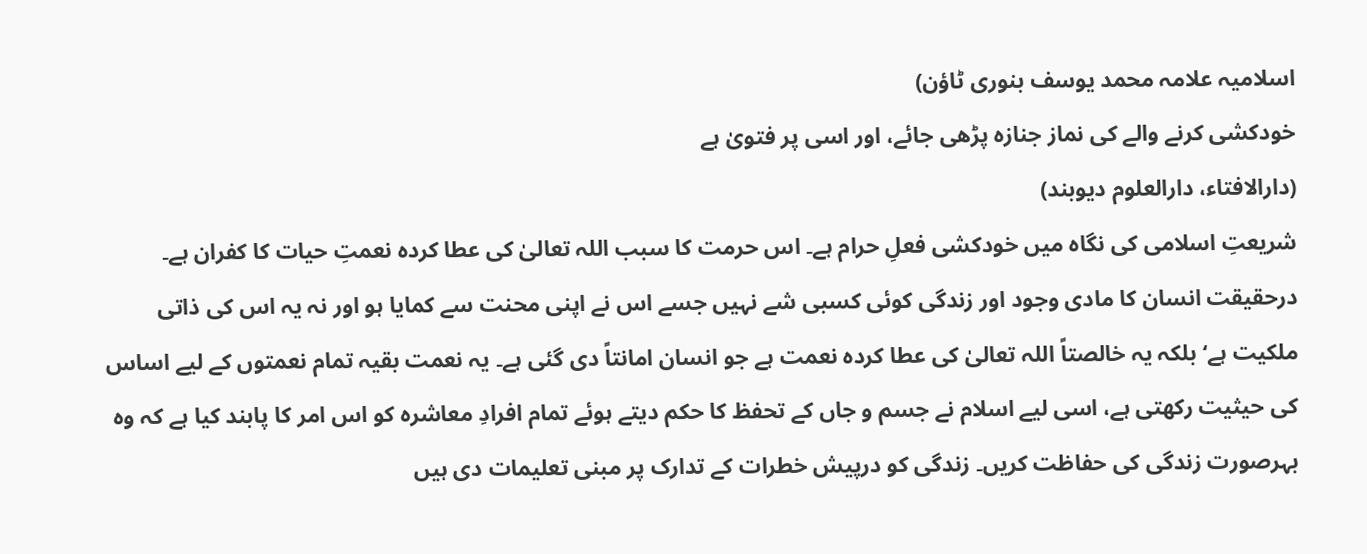اسلامیہ علامہ محمد یوسف بنوری ٹاؤن)
خودکشی کرنے والے کی نماز جنازہ پڑھی جائے، اور اسی پر فتویٰ ہے
(دارالافتاء، دارالعلوم دیوبند)
شریعتِ اسلامی کی نگاہ میں خودکشی فعلِ حرام ہے۔ اس حرمت کا سبب اللہ تعالیٰ کی عطا کردہ نعمتِ حیات کا کفران ہے۔ درحقیقت انسان کا مادی وجود اور زندگی کوئی کسبی شے نہیں جسے اس نے اپنی محنت سے کمایا ہو اور نہ یہ اس کی ذاتی ملکیت ہے‘ بلکہ یہ خالصتاً اللہ تعالیٰ کی عطا کردہ نعمت ہے جو انسان امانتاً دی گئی ہے۔ یہ نعمت بقیہ تمام نعمتوں کے لیے اساس کی حیثیت رکھتی ہے، اسی لیے اسلام نے جسم و جاں کے تحفظ کا حکم دیتے ہوئے تمام افرادِ معاشرہ کو اس امر کا پابند کیا ہے کہ وہ بہرصورت زندگی کی حفاظت کریں۔ زندگی کو درپیش خطرات کے تدارک پر مبنی تعلیمات دی ہیں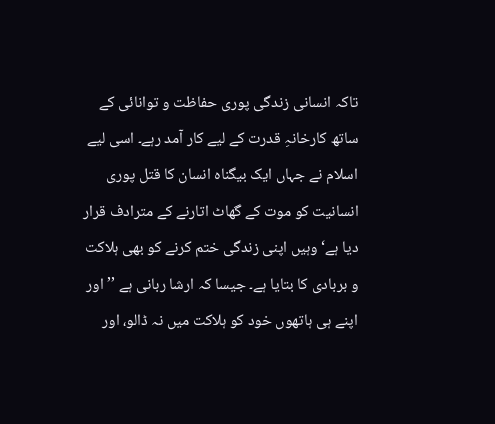تاکہ انسانی زندگی پوری حفاظت و توانائی کے ساتھ کارخانہِ قدرت کے لیے کار آمد رہے۔ اسی لیے اسلام نے جہاں ایک بیگناہ انسان کا قتل پوری انسانیت کو موت کے گھاٹ اتارنے کے مترادف قرار دیا ہے‘ وہیں اپنی زندگی ختم کرنے کو بھی ہلاکت و بربادی کا بتایا ہے۔ جیسا کہ ارشا ربانی ہے ’’اور اپنے ہی ہاتھوں خود کو ہلاکت میں نہ ڈالو، اور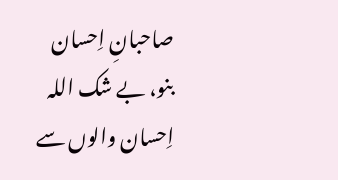صاحبانِ اِحسان بنو، بے شک اللہ اِحسان والوں سے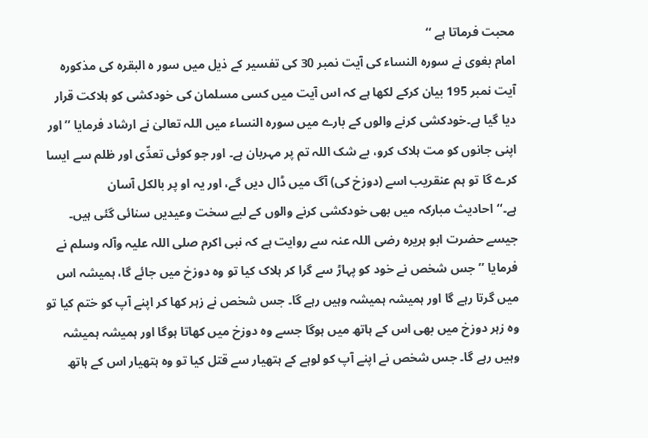محبت فرماتا ہے ‘‘
امام بغوی نے سورہ النساء کی آیت نمبر 30 کی تفسیر کے ذیل میں سور ہ البقرہ کی مذکورہ آیت نمبر 195 بیان کرکے لکھا ہے کہ اس آیت میں کسی مسلمان کی خودکشی کو ہلاکت قرار دیا گیا ہے۔خودکشی کرنے والوں کے بارے میں سورہ النساء میں اللہ تعالیٰ نے ارشاد فرمایا ’’اور اپنی جانوں کو مت ہلاک کرو، بے شک اللہ تم پر مہربان ہے۔ اور جو کوئی تعدِّی اور ظلم سے ایسا کرے گا تو ہم عنقریب اسے (دوزخ کی) آگ میں ڈال دیں گے، اور یہ او پر بالکل آسان ہے۔‘‘احادیث مبارکہ میں بھی خودکشی کرنے والوں کے لیے سخت وعیدیں سنائی گئی ہیں۔ جیسے حضرت ابو ہریرہ رضی اللہ عنہ سے روایت ہے کہ نبی اکرم صلی اللہ علیہ وآلہ وسلم نے فرمایا ’’جس شخص نے خود کو پہاڑ سے گرا کر ہلاک کیا تو وہ دوزخ میں جائے گا، ہمیشہ اس میں گرتا رہے گا اور ہمیشہ ہمیشہ وہیں رہے گا۔ جس شخص نے زہر کھا کر اپنے آپ کو ختم کیا تو وہ زہر دوزخ میں بھی اس کے ہاتھ میں ہوگا جسے وہ دوزخ میں کھاتا ہوگا اور ہمیشہ ہمیشہ وہیں رہے گا۔ جس شخص نے اپنے آپ کو لوہے کے ہتھیار سے قتل کیا تو وہ ہتھیار اس کے ہاتھ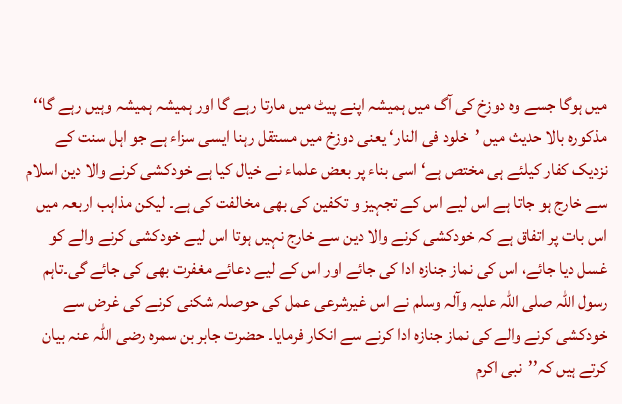میں ہوگا جسے وہ دوزخ کی آگ میں ہمیشہ اپنے پیٹ میں مارتا رہے گا اور ہمیشہ ہمیشہ وہیں رہے گا‘‘
مذکورہ بالا حدیث میں ’خلود فی النار‘ یعنی دوزخ میں مستقل رہنا ایسی سزاء ہے جو اہل سنت کے نزدیک کفار کیلئے ہی مختص ہے‘ اسی بناء پر بعض علماء نے خیال کیا ہے خودکشی کرنے والا دین اسلام سے خارج ہو جاتا ہے اس لیے اس کے تجہیز و تکفین کی بھی مخالفت کی ہے۔ لیکن مذاہب اربعہ میں اس بات پر اتفاق ہے کہ خودکشی کرنے والا دین سے خارج نہیں ہوتا اس لیے خودکشی کرنے والے کو غسل دیا جائے، اس کی نماز جنازہ ادا کی جائے اور اس کے لیے دعائے مغفرت بھی کی جائے گی۔تاہم رسول اللہ صلی اللہ علیہ وآلہ وسلم نے اس غیرشرعی عمل کی حوصلہ شکنی کرنے کی غرض سے خودکشی کرنے والے کی نماز جنازہ ادا کرنے سے انکار فرمایا۔ حضرت جابر بن سمرہ رضی اللہ عنہ بیان کرتے ہیں کہ’’نبی اکرم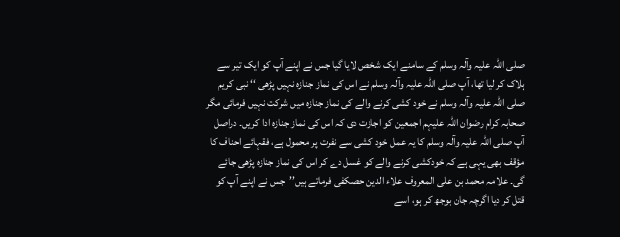صلی اللہ علیہ وآلہ وسلم کے سامنے ایک شخص لایا گیا جس نے اپنے آپ کو ایک تیر سے ہلاک کر لیا تھا، آپ صلی اللہ علیہ وآلہ وسلم نے اس کی نماز جنازہ نہیں پڑھی ‘‘ نبی کریم صلی اللہ علیہ وآلہ وسلم نے خود کشی کرنے والے کی نماز جنازہ میں شرکت نہیں فرمائی مگر صحابہ کرام رضوان اللہ علیہم اجمعین کو اجازت دی کہ اس کی نماز جنازہ ادا کریں۔ دراصل آپ صلی اللہ علیہ وآلہ وسلم کا یہ عمل خود کشی سے نفرت پر محمول ہے، فقہائے احناف کا مؤقف بھی یہی ہے کہ خودکشی کرنے والے کو غسل دے کر اس کی نماز جنازہ پڑھی جائے گی۔ علامہ محمد بن علی المعروف علاء الدین حصکفی فرماتے ہیں’’جس نے اپنے آپ کو قتل کر دیا اگرچہ جان بوجھ کر ہو، اسے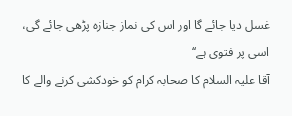غسل دیا جائے گا اور اس کی نماز جنازہ پڑھی جائے گی، اسی پر فتوی ہے‘‘
آقا علیہ السلام کا صحابہ کرام کو خودکشی کرنے والے کا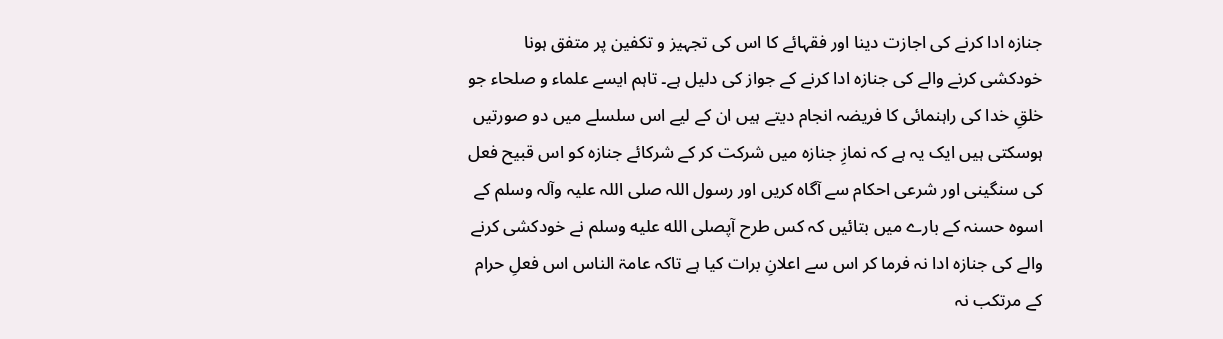جنازہ ادا کرنے کی اجازت دینا اور فقہائے کا اس کی تجہیز و تکفین پر متفق ہونا خودکشی کرنے والے کی جنازہ ادا کرنے کے جواز کی دلیل ہے۔ تاہم ایسے علماء و صلحاء جو خلقِ خدا کی راہنمائی کا فریضہ انجام دیتے ہیں ان کے لیے اس سلسلے میں دو صورتیں ہوسکتی ہیں ایک یہ ہے کہ نمازِ جنازہ میں شرکت کر کے شرکائے جنازہ کو اس قبیح فعل کی سنگینی اور شرعی احکام سے آگاہ کریں اور رسول اللہ صلی اللہ علیہ وآلہ وسلم کے اسوہ حسنہ کے بارے میں بتائیں کہ کس طرح آپصلى الله عليه وسلم نے خودکشی کرنے والے کی جنازہ ادا نہ فرما کر اس سے اعلانِ برات کیا ہے تاکہ عامۃ الناس اس فعلِ حرام کے مرتکب نہ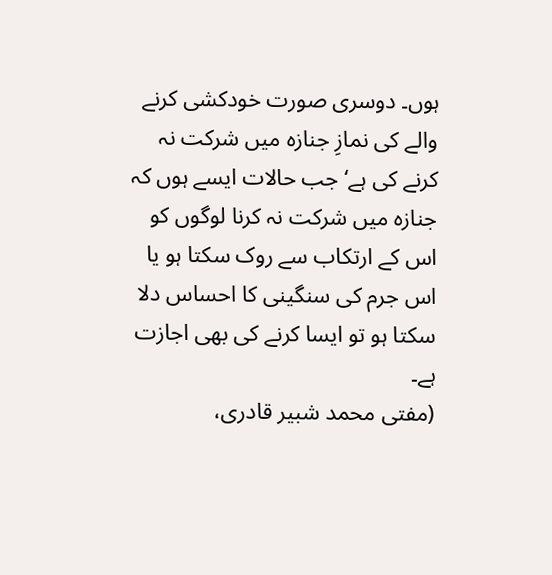ہوں۔ دوسری صورت خودکشی کرنے والے کی نمازِ جنازہ میں شرکت نہ کرنے کی ہے‘ جب حالات ایسے ہوں کہ جنازہ میں شرکت نہ کرنا لوگوں کو اس کے ارتکاب سے روک سکتا ہو یا اس جرم کی سنگینی کا احساس دلا سکتا ہو تو ایسا کرنے کی بھی اجازت ہے۔
(مفتی محمد شبیر قادری،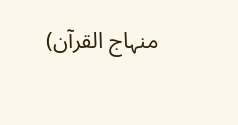منہاج القرآن)